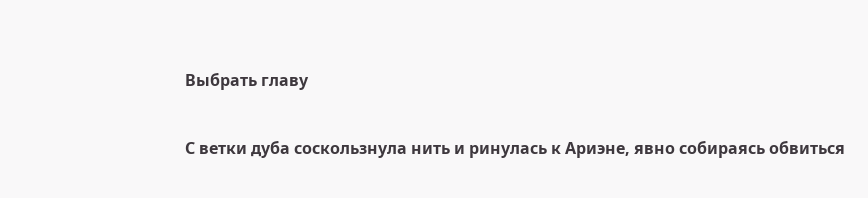Выбрать главу

С ветки дуба соскользнула нить и ринулась к Ариэне, явно собираясь обвиться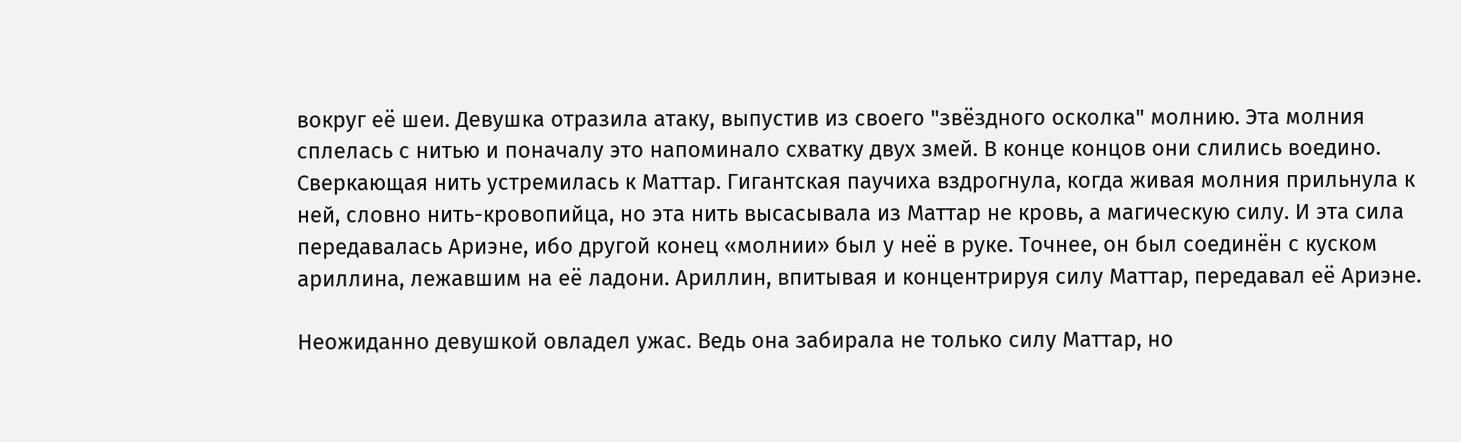вокруг её шеи. Девушка отразила атаку, выпустив из своего "звёздного осколка" молнию. Эта молния сплелась с нитью и поначалу это напоминало схватку двух змей. В конце концов они слились воедино. Сверкающая нить устремилась к Маттар. Гигантская паучиха вздрогнула, когда живая молния прильнула к ней, словно нить-кровопийца, но эта нить высасывала из Маттap не кровь, а магическую силу. И эта сила передавалась Ариэне, ибо другой конец «молнии» был у неё в руке. Точнее, он был соединён с куском ариллина, лежавшим на её ладони. Ариллин, впитывая и концентрируя силу Маттар, передавал её Ариэне.

Неожиданно девушкой овладел ужас. Ведь она забирала не только силу Маттар, но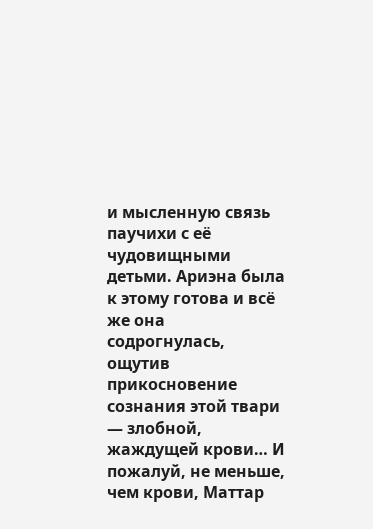и мысленную связь паучихи с её чудовищными детьми. Ариэна была к этому готова и всё же она содрогнулась, ощутив прикосновение сознания этой твари — злобной, жаждущей крови… И пожалуй, не меньше, чем крови, Маттар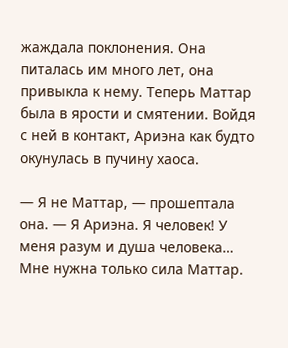жаждала поклонения. Она питалась им много лет, она привыкла к нему. Теперь Маттар была в ярости и смятении. Войдя с ней в контакт, Ариэна как будто окунулась в пучину хаоса.

— Я не Маттар, — прошептала она. — Я Ариэна. Я человек! У меня разум и душа человека… Мне нужна только сила Маттар.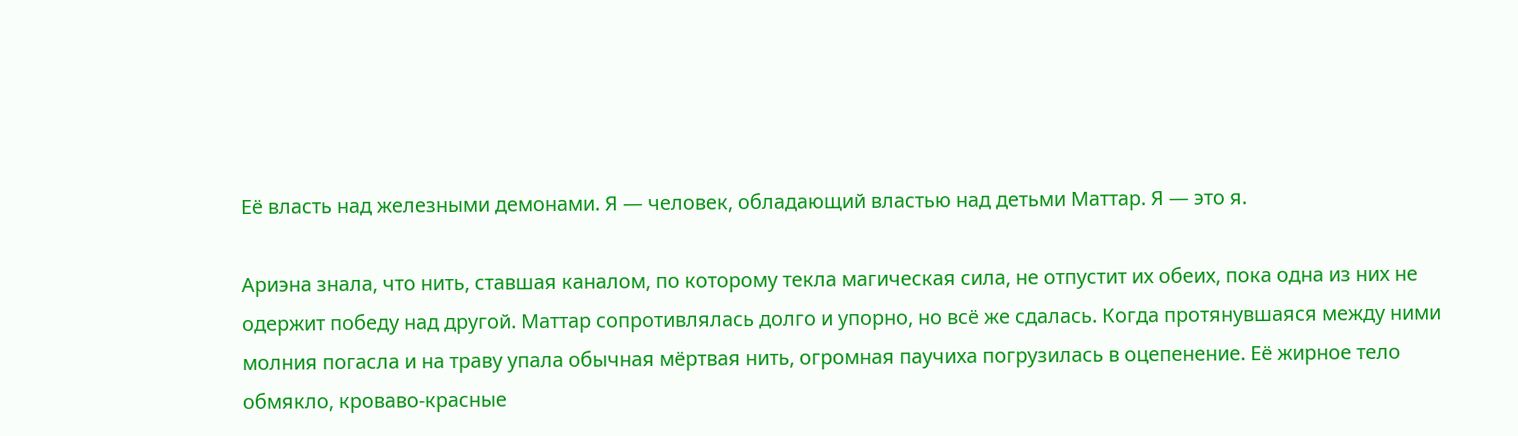Её власть над железными демонами. Я — человек, обладающий властью над детьми Маттар. Я — это я.

Ариэна знала, что нить, ставшая каналом, по которому текла магическая сила, не отпустит их обеих, пока одна из них не одержит победу над другой. Маттар сопротивлялась долго и упорно, но всё же сдалась. Когда протянувшаяся между ними молния погасла и на траву упала обычная мёртвая нить, огромная паучиха погрузилась в оцепенение. Её жирное тело обмякло, кроваво-красные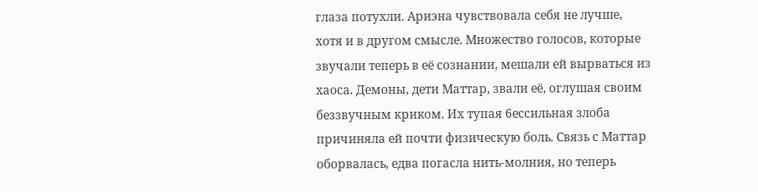глаза потухли. Ариэна чувствовала себя не лучше, хотя и в другом смысле. Множество голосов, которые звучали теперь в её сознании, мешали ей вырваться из хаоса. Демоны, дети Маттар, звали её, оглушая своим беззвучным криком. Их тупая 6ессильная злоба причиняла ей почти физическую боль. Связь с Маттар оборвалась, едва погасла нить-молния, но теперь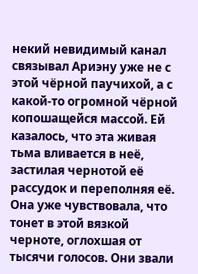некий невидимый канал связывал Ариэну уже не с этой чёрной паучихой, а с какой-то огромной чёрной копошащейся массой. Ей казалось, что эта живая тьма вливается в неё, застилая чернотой её рассудок и переполняя её. Она уже чувствовала, что тонет в этой вязкой черноте, оглохшая от тысячи голосов. Они звали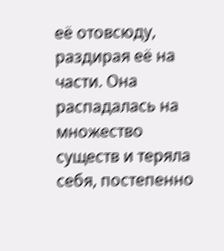её отовсюду, раздирая её на части. Она распадалась на множество существ и теряла себя, постепенно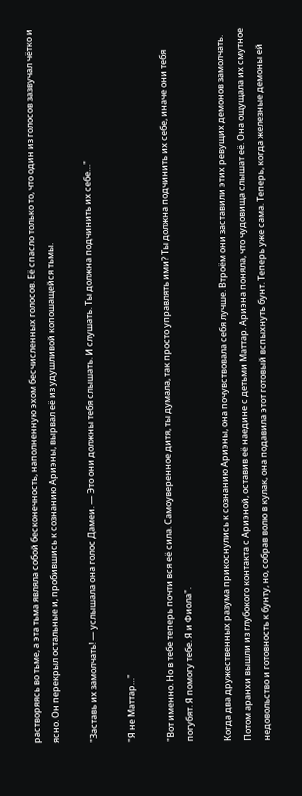растворяясь во тьме, а эта тьма являла собой бесконечность, наполненную эхом бесчисленных голосов. Её спасло только то, что один из голосов зазвучал чётко и ясно. Он перекрыл остальные и, пробившись к сознанию Ариэны, вырвал её из удушливой копошащейся тьмы.

"Заставь их замолчать! — услышала она голос Дамеи. — Это они должны тебя слышать. И слушать. Ты должна подчинить их себе…"

"Я не Маттар…"

"Вот именно. Но в тебе теперь почти вся её сила. Самоуверенное дитя, ты думала, так просто управлять ими? Ты должна подчинить их себе, иначе они тебя погубят. Я помогу тебе. Я и Фиола".

Когда два дружественных разума прикоснулись к сознанию Ариэны, она почувствовала себя лучше. Втроём они заставили этих ревущих демонов замолчать. Потом аранхи вышли из глубокого контакта с Ариэной, оставив её наедине с детьми Маттар. Ариэна поняла, что чудовища слышат её. Она ощущала их смутное недовольство и готовность к бунту, но, собрав волю в кулак, она подавила этот готовый вспыхнуть бунт. Теперь уже сама. Теперь, когда железные демоны ей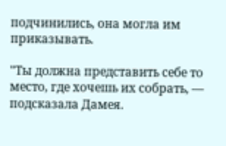подчинились, она могла им приказывать.

"Ты должна представить себе то место, где хочешь их собрать, — подсказала Дамея.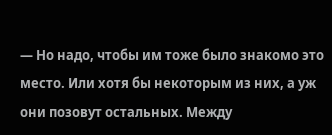— Но надо, чтобы им тоже было знакомо это место. Или хотя бы некоторым из них, а уж они позовут остальных. Между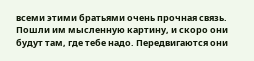всеми этими братьями очень прочная связь. Пошли им мысленную картину, и скоро они будут там, где тебе надо. Передвигаются они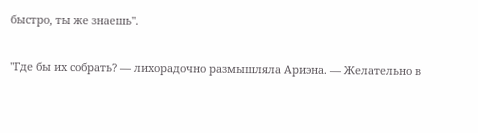быстро, ты же знаешь".

"Где бы их собрать? — лихорадочно размышляла Ариэна. — Желательно в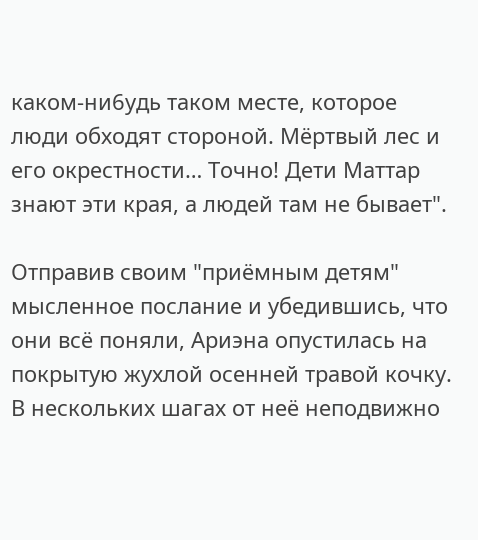каком-ни6удь таком месте, которое люди обходят стороной. Мёртвый лес и его окрестности… Точно! Дети Маттар знают эти края, а людей там не бывает".

Отправив своим "приёмным детям" мысленное послание и убедившись, что они всё поняли, Ариэна опустилась на покрытую жухлой осенней травой кочку. В нескольких шагах от неё неподвижно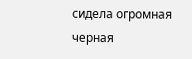сидела огромная черная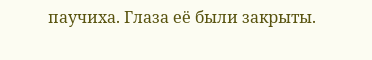паучиха. Глаза её были закрыты.